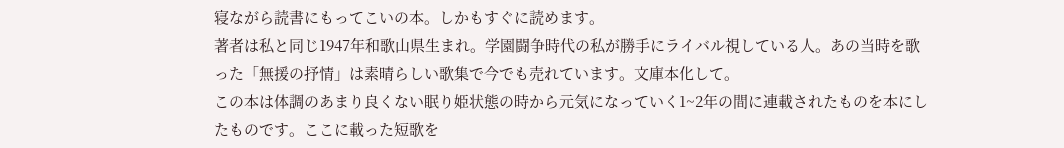寝ながら読書にもってこいの本。しかもすぐに読めます。
著者は私と同じ1947年和歌山県生まれ。学園闘争時代の私が勝手にライバル視している人。あの当時を歌った「無援の抒情」は素晴らしい歌集で今でも売れています。文庫本化して。
この本は体調のあまり良くない眠り姫状態の時から元気になっていく1~2年の間に連載されたものを本にしたものです。ここに載った短歌を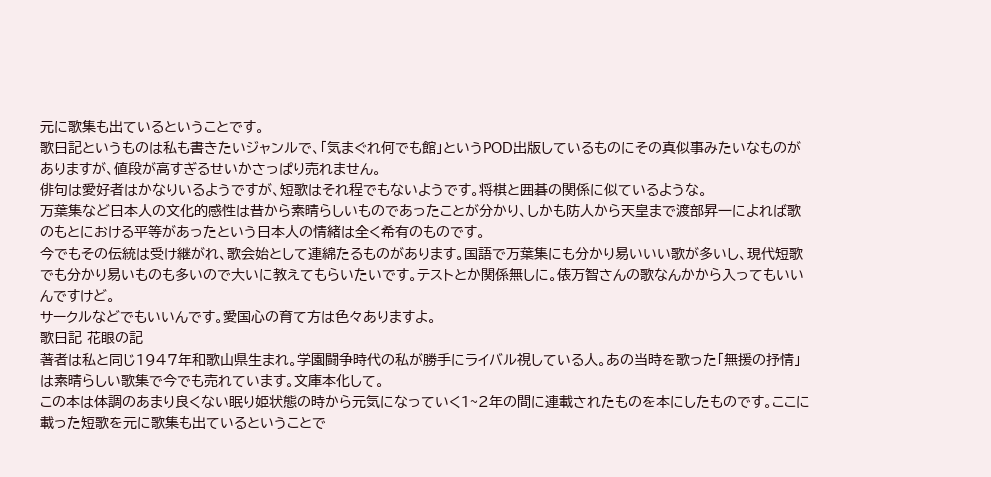元に歌集も出ているということです。
歌日記というものは私も書きたいジャンルで、「気まぐれ何でも館」というPOD出版しているものにその真似事みたいなものがありますが、値段が高すぎるせいかさっぱり売れません。
俳句は愛好者はかなりいるようですが、短歌はそれ程でもないようです。将棋と囲碁の関係に似ているような。
万葉集など日本人の文化的感性は昔から素晴らしいものであったことが分かり、しかも防人から天皇まで渡部昇一によれば歌のもとにおける平等があったという日本人の情緒は全く希有のものです。
今でもその伝統は受け継がれ、歌会始として連綿たるものがあります。国語で万葉集にも分かり易いいい歌が多いし、現代短歌でも分かり易いものも多いので大いに教えてもらいたいです。テストとか関係無しに。俵万智さんの歌なんかから入ってもいいんですけど。
サークルなどでもいいんです。愛国心の育て方は色々ありますよ。
歌日記 花眼の記
著者は私と同じ1947年和歌山県生まれ。学園闘争時代の私が勝手にライバル視している人。あの当時を歌った「無援の抒情」は素晴らしい歌集で今でも売れています。文庫本化して。
この本は体調のあまり良くない眠り姫状態の時から元気になっていく1~2年の間に連載されたものを本にしたものです。ここに載った短歌を元に歌集も出ているということで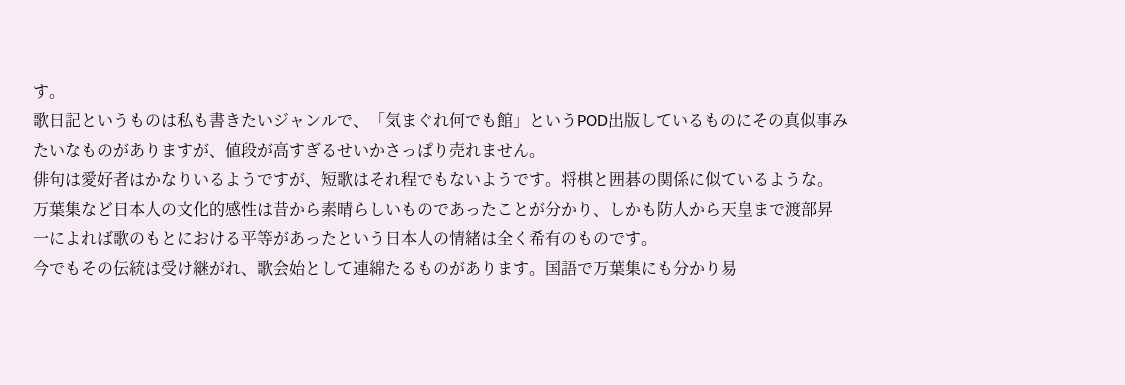す。
歌日記というものは私も書きたいジャンルで、「気まぐれ何でも館」というPOD出版しているものにその真似事みたいなものがありますが、値段が高すぎるせいかさっぱり売れません。
俳句は愛好者はかなりいるようですが、短歌はそれ程でもないようです。将棋と囲碁の関係に似ているような。
万葉集など日本人の文化的感性は昔から素晴らしいものであったことが分かり、しかも防人から天皇まで渡部昇一によれば歌のもとにおける平等があったという日本人の情緒は全く希有のものです。
今でもその伝統は受け継がれ、歌会始として連綿たるものがあります。国語で万葉集にも分かり易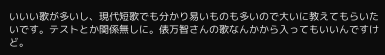いいい歌が多いし、現代短歌でも分かり易いものも多いので大いに教えてもらいたいです。テストとか関係無しに。俵万智さんの歌なんかから入ってもいいんですけど。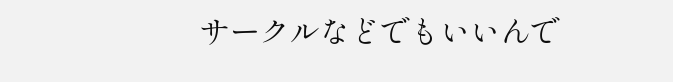サークルなどでもいいんで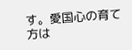す。愛国心の育て方は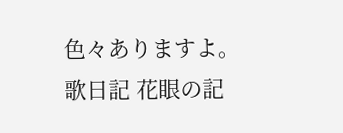色々ありますよ。
歌日記 花眼の記